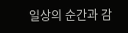일상의 순간과 감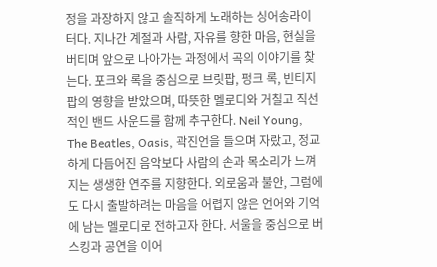정을 과장하지 않고 솔직하게 노래하는 싱어송라이터다. 지나간 계절과 사람, 자유를 향한 마음, 현실을 버티며 앞으로 나아가는 과정에서 곡의 이야기를 찾는다. 포크와 록을 중심으로 브릿팝, 펑크 록, 빈티지 팝의 영향을 받았으며, 따뜻한 멜로디와 거칠고 직선적인 밴드 사운드를 함께 추구한다. Neil Young, The Beatles, Oasis, 곽진언을 들으며 자랐고, 정교하게 다듬어진 음악보다 사람의 손과 목소리가 느껴지는 생생한 연주를 지향한다. 외로움과 불안, 그럼에도 다시 출발하려는 마음을 어렵지 않은 언어와 기억에 남는 멜로디로 전하고자 한다. 서울을 중심으로 버스킹과 공연을 이어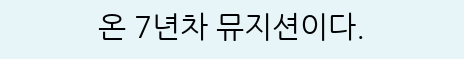온 7년차 뮤지션이다.